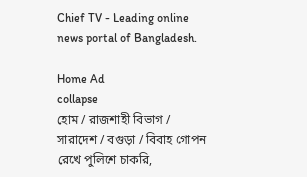Chief TV - Leading online news portal of Bangladesh.

Home Ad
collapse
হোম / রাজশাহী বিভাগ / সারাদেশ / বগুড়া / বিবাহ গোপন রেখে পুলিশে চাকরি,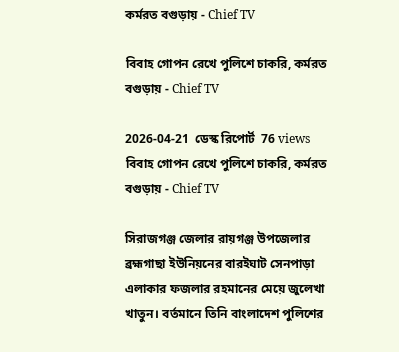কর্মরত বগুড়ায় - Chief TV

বিবাহ গোপন রেখে পুলিশে চাকরি, কর্মরত বগুড়ায় - Chief TV

2026-04-21  ডেস্ক রিপোর্ট  76 views
বিবাহ গোপন রেখে পুলিশে চাকরি, কর্মরত বগুড়ায় - Chief TV

সিরাজগঞ্জ জেলার রায়গঞ্জ উপজেলার ব্রহ্মগাছা ইউনিয়নের বারইঘাট সেনপাড়া এলাকার ফজলার রহমানের মেয়ে জুলেখা খাতুন। বর্তমানে তিনি বাংলাদেশ পুলিশের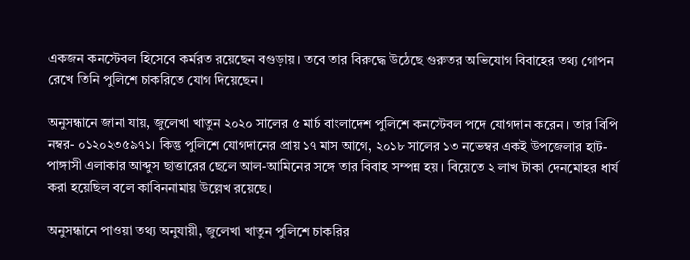একজন কনস্টেবল হিসেবে কর্মরত রয়েছেন বগুড়ায়। তবে তার বিরুদ্ধে উঠেছে গুরুতর অভিযোগ বিবাহের তথ্য গোপন রেখে তিনি পুলিশে চাকরিতে যোগ দিয়েছেন।

অনুসন্ধানে জানা যায়, জুলেখা খাতুন ২০২০ সালের ৫ মার্চ বাংলাদেশ পুলিশে কনস্টেবল পদে যোগদান করেন। তার বিপি নম্বর- ০১২০২৩৫৯৭১। কিন্তু পুলিশে যোগদানের প্রায় ১৭ মাস আগে, ২০১৮ সালের ১৩ নভেম্বর একই উপজেলার হাট-পাঙ্গাসী এলাকার আব্দুস ছাত্তারের ছেলে আল-আমিনের সঙ্গে তার বিবাহ সম্পন্ন হয়। বিয়েতে ২ লাখ টাকা দেনমোহর ধার্য করা হয়েছিল বলে কাবিননামায় উল্লেখ রয়েছে।

অনুসন্ধানে পাওয়া তথ্য অনুযায়ী, জুলেখা খাতুন পুলিশে চাকরির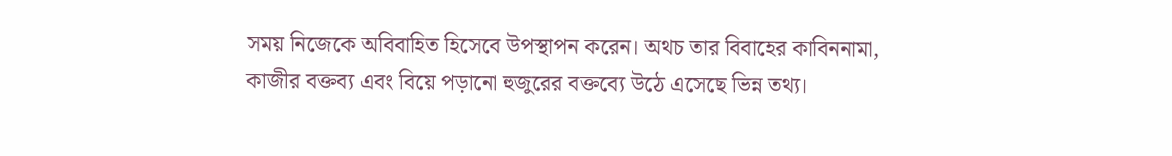সময় নিজেকে অবিবাহিত হিসেবে উপস্থাপন করেন। অথচ তার বিবাহের কাবিননামা, কাজীর বক্তব্য এবং বিয়ে পড়ানো হুজুরের বক্তব্যে উঠে এসেছে ভিন্ন তথ্য।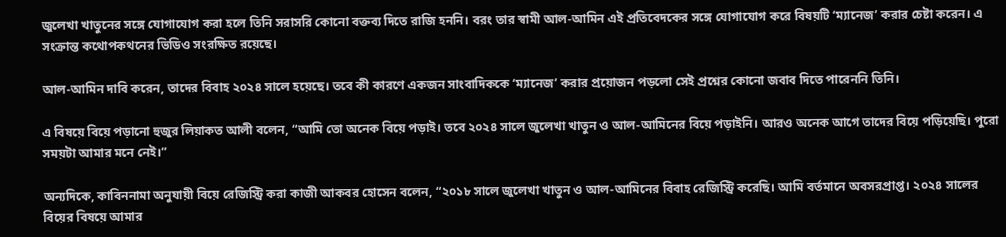জুলেখা খাতুনের সঙ্গে যোগাযোগ করা হলে তিনি সরাসরি কোনো বক্তব্য দিতে রাজি হননি। বরং তার স্বামী আল-আমিন এই প্রতিবেদকের সঙ্গে যোগাযোগ করে বিষয়টি ‘ম্যানেজ’ করার চেষ্টা করেন। এ সংক্রান্ত কথোপকথনের ভিডিও সংরক্ষিত রয়েছে।

আল-আমিন দাবি করেন, তাদের বিবাহ ২০২৪ সালে হয়েছে। তবে কী কারণে একজন সাংবাদিককে ‘ম্যানেজ’ করার প্রয়োজন পড়লো সেই প্রশ্নের কোনো জবাব দিতে পারেননি তিনি।

এ বিষয়ে বিয়ে পড়ানো হুজুর লিয়াকত আলী বলেন, “আমি তো অনেক বিয়ে পড়াই। তবে ২০২৪ সালে জুলেখা খাতুন ও আল-আমিনের বিয়ে পড়াইনি। আরও অনেক আগে তাদের বিয়ে পড়িয়েছি। পুরো সময়টা আমার মনে নেই।”

অন্যদিকে, কাবিননামা অনুযায়ী বিয়ে রেজিস্ট্রি করা কাজী আকবর হোসেন বলেন, “২০১৮ সালে জুলেখা খাতুন ও আল-আমিনের বিবাহ রেজিস্ট্রি করেছি। আমি বর্তমানে অবসরপ্রাপ্ত। ২০২৪ সালের বিয়ের বিষয়ে আমার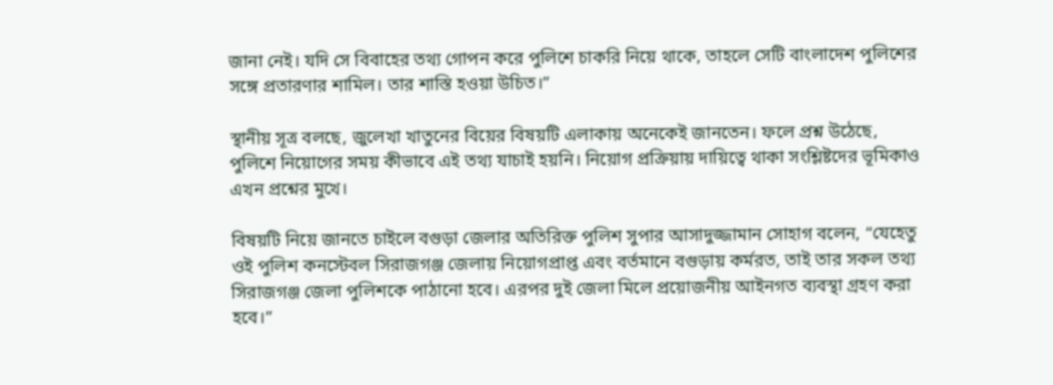জানা নেই। যদি সে বিবাহের তথ্য গোপন করে পুলিশে চাকরি নিয়ে থাকে, তাহলে সেটি বাংলাদেশ পুলিশের সঙ্গে প্রতারণার শামিল। তার শাস্তি হওয়া উচিত।”

স্থানীয় সূত্র বলছে, জুলেখা খাতুনের বিয়ের বিষয়টি এলাকায় অনেকেই জানতেন। ফলে প্রশ্ন উঠেছে, পুলিশে নিয়োগের সময় কীভাবে এই তথ্য যাচাই হয়নি। নিয়োগ প্রক্রিয়ায় দায়িত্বে থাকা সংশ্লিষ্টদের ভূমিকাও এখন প্রশ্নের মুখে।

বিষয়টি নিয়ে জানতে চাইলে বগুড়া জেলার অতিরিক্ত পুলিশ সুপার আসাদুজ্জামান সোহাগ বলেন, “যেহেতু ওই পুলিশ কনস্টেবল সিরাজগঞ্জ জেলায় নিয়োগপ্রাপ্ত এবং বর্তমানে বগুড়ায় কর্মরত, তাই তার সকল তথ্য সিরাজগঞ্জ জেলা পুলিশকে পাঠানো হবে। এরপর দুই জেলা মিলে প্রয়োজনীয় আইনগত ব্যবস্থা গ্রহণ করা হবে।”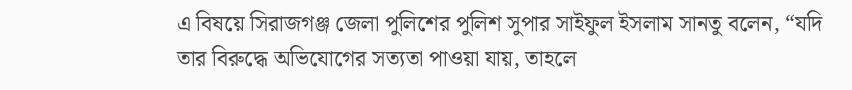এ বিষয়ে সিরাজগঞ্জ জেলা পুলিশের পুলিশ সুপার সাইফুল ইসলাম সানতু বলেন, “যদি তার বিরুদ্ধে অভিযোগের সত্যতা পাওয়া যায়, তাহলে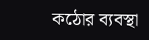কঠোর ব্যবস্থা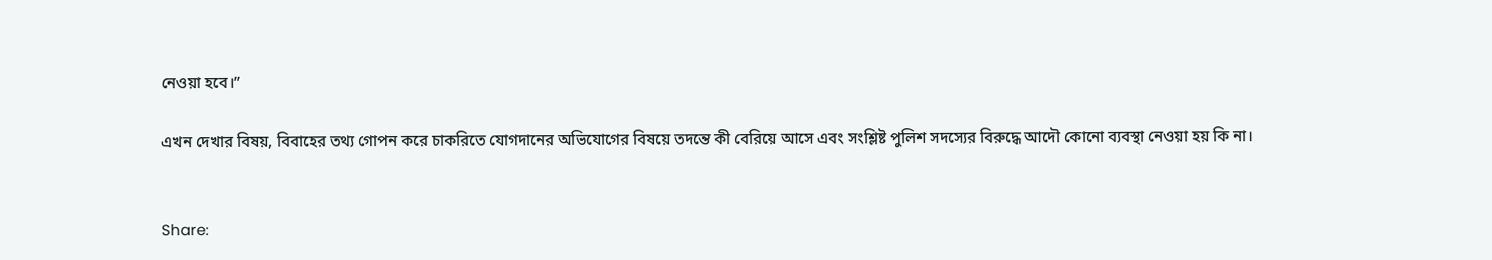নেওয়া হবে।”

এখন দেখার বিষয়, বিবাহের তথ্য গোপন করে চাকরিতে যোগদানের অভিযোগের বিষয়ে তদন্তে কী বেরিয়ে আসে এবং সংশ্লিষ্ট পুলিশ সদস্যের বিরুদ্ধে আদৌ কোনো ব্যবস্থা নেওয়া হয় কি না।


Share: